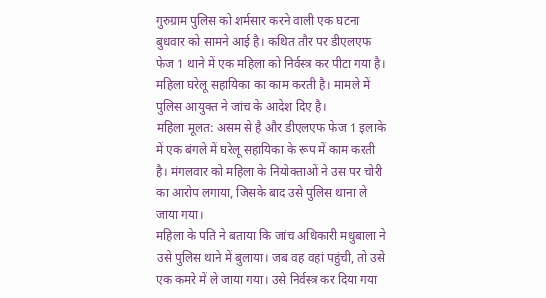गुरुग्राम पुलिस को शर्मसार करने वाली एक घटना बुधवार को सामने आई है। कथित तौर पर डीएलएफ फेज 1 थाने में एक महिला को निर्वस्त्र कर पीटा गया है। महिला घरेलू सहायिका का काम करती है। मामले में पुलिस आयुक्त ने जांच के आदेश दिए है।
महिला मूलत: असम से है और डीएलएफ फेज 1 इलाके में एक बंगले में घरेलू सहायिका के रूप में काम करती है। मंगलवार को महिला के नियोक्ताओं ने उस पर चोरी का आरोप लगाया, जिसके बाद उसे पुलिस थाना ले जाया गया।
महिला के पति ने बताया कि जांच अधिकारी मधुबाला ने उसे पुलिस थाने में बुलाया। जब वह वहां पहुंची, तो उसे एक कमरे में ले जाया गया। उसे निर्वस्त्र कर दिया गया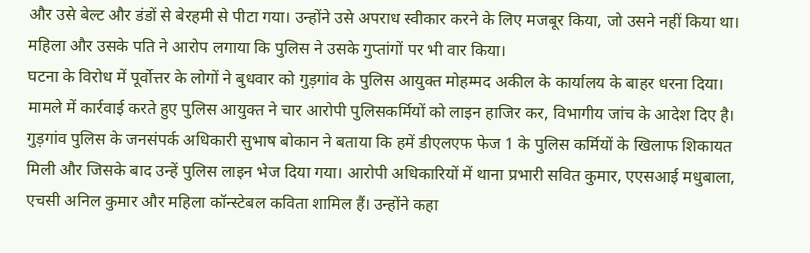और उसे बेल्ट और डंडों से बेरहमी से पीटा गया। उन्होंने उसे अपराध स्वीकार करने के लिए मजबूर किया, जो उसने नहीं किया था। महिला और उसके पति ने आरोप लगाया कि पुलिस ने उसके गुप्तांगों पर भी वार किया।
घटना के विरोध में पूर्वोत्तर के लोगों ने बुधवार को गुड़गांव के पुलिस आयुक्त मोहम्मद अकील के कार्यालय के बाहर धरना दिया। मामले में कार्रवाई करते हुए पुलिस आयुक्त ने चार आरोपी पुलिसकर्मियों को लाइन हाजिर कर, विभागीय जांच के आदेश दिए है।
गुड़गांव पुलिस के जनसंपर्क अधिकारी सुभाष बोकान ने बताया कि हमें डीएलएफ फेज 1 के पुलिस कर्मियों के खिलाफ शिकायत मिली और जिसके बाद उन्हें पुलिस लाइन भेज दिया गया। आरोपी अधिकारियों में थाना प्रभारी सवित कुमार, एएसआई मधुबाला, एचसी अनिल कुमार और महिला कॉन्स्टेबल कविता शामिल हैं। उन्होंने कहा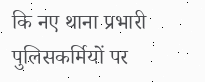कि नए थाना प्रभारी पुलिसकर्मियों पर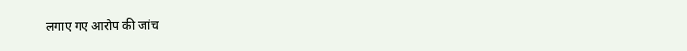लगाए गए आरोप की जांच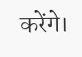करेंगे।